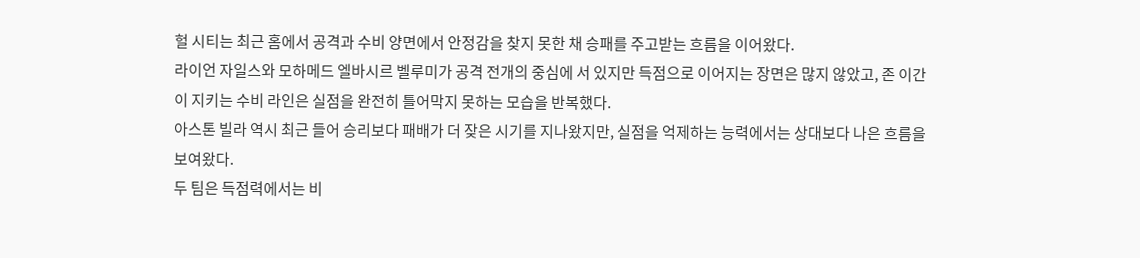헐 시티는 최근 홈에서 공격과 수비 양면에서 안정감을 찾지 못한 채 승패를 주고받는 흐름을 이어왔다.
라이언 자일스와 모하메드 엘바시르 벨루미가 공격 전개의 중심에 서 있지만 득점으로 이어지는 장면은 많지 않았고, 존 이간이 지키는 수비 라인은 실점을 완전히 틀어막지 못하는 모습을 반복했다.
아스톤 빌라 역시 최근 들어 승리보다 패배가 더 잦은 시기를 지나왔지만, 실점을 억제하는 능력에서는 상대보다 나은 흐름을 보여왔다.
두 팀은 득점력에서는 비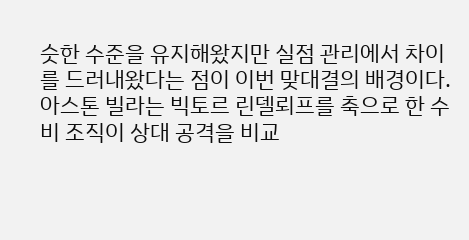슷한 수준을 유지해왔지만 실점 관리에서 차이를 드러내왔다는 점이 이번 맞대결의 배경이다.
아스톤 빌라는 빅토르 린델뢰프를 축으로 한 수비 조직이 상대 공격을 비교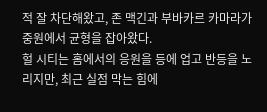적 잘 차단해왔고, 존 맥긴과 부바카르 카마라가 중원에서 균형을 잡아왔다.
헐 시티는 홈에서의 응원을 등에 업고 반등을 노리지만, 최근 실점 막는 힘에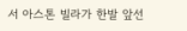서 아스톤 빌라가 한발 앞선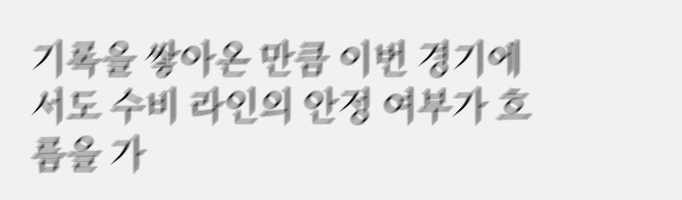기록을 쌓아온 만큼 이번 경기에서도 수비 라인의 안정 여부가 흐름을 가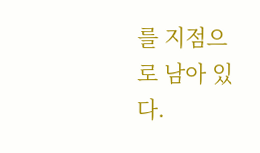를 지점으로 남아 있다.